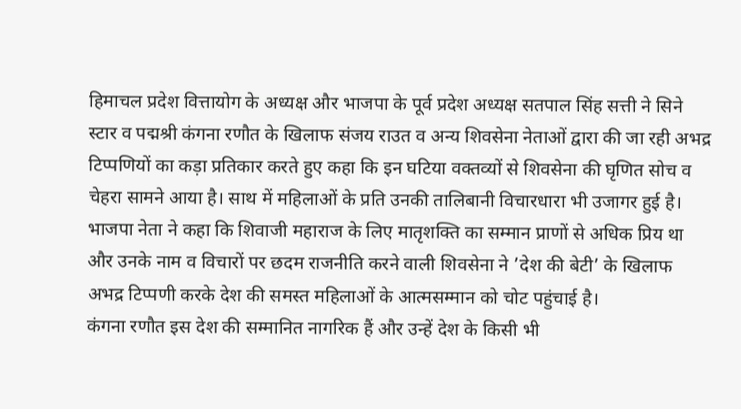हिमाचल प्रदेश वित्तायोग के अध्यक्ष और भाजपा के पूर्व प्रदेश अध्यक्ष सतपाल सिंह सत्ती ने सिने स्टार व पद्मश्री कंगना रणौत के खिलाफ संजय राउत व अन्य शिवसेना नेताओं द्वारा की जा रही अभद्र टिप्पणियों का कड़ा प्रतिकार करते हुए कहा कि इन घटिया वक्तव्यों से शिवसेना की घृणित सोच व चेहरा सामने आया है। साथ में महिलाओं के प्रति उनकी तालिबानी विचारधारा भी उजागर हुई है।
भाजपा नेता ने कहा कि शिवाजी महाराज के लिए मातृशक्ति का सम्मान प्राणों से अधिक प्रिय था और उनके नाम व विचारों पर छदम राजनीति करने वाली शिवसेना ने ’देश की बेटी’ के खिलाफ अभद्र टिप्पणी करके देश की समस्त महिलाओं के आत्मसम्मान को चोट पहुंचाई है।
कंगना रणौत इस देश की सम्मानित नागरिक हैं और उन्हें देश के किसी भी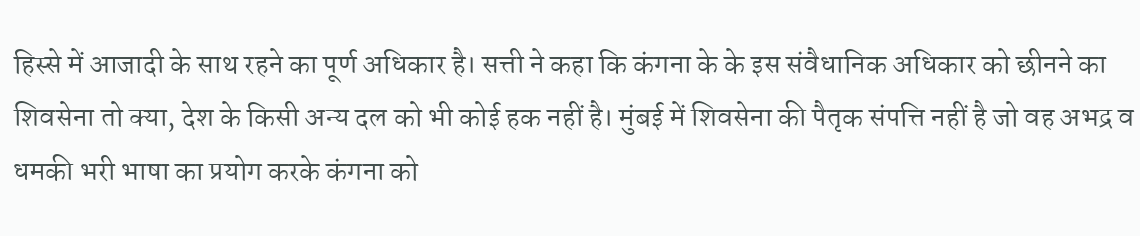हिस्से में आजादी के साथ रहने का पूर्ण अधिकार है। सत्ती ने कहा कि कंगना के के इस संवैधानिक अधिकार को छीनने का शिवसेना तो क्या, देश के किसी अन्य दल को भी कोई हक नहीं है। मुंबई में शिवसेना की पैतृक संपत्ति नहीं है जो वह अभद्र व धमकी भरी भाषा का प्रयोग करके कंगना को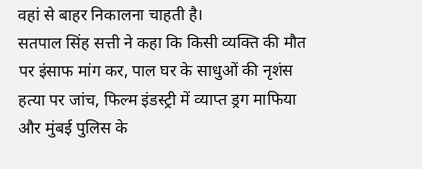वहां से बाहर निकालना चाहती है।
सतपाल सिंह सत्ती ने कहा कि किसी व्यक्ति की मौत पर इंसाफ मांग कर, पाल घर के साधुओं की नृशंस हत्या पर जांच, फिल्म इंडस्ट्री में व्याप्त ड्रग माफिया और मुंबई पुलिस के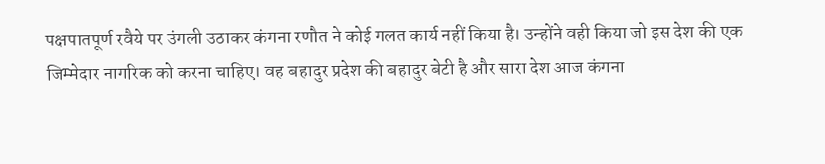पक्षपातपूर्ण रवैये पर उंगली उठाकर कंगना रणौत ने कोई गलत कार्य नहीं किया है। उन्होंने वही किया जो इस देश की एक जिम्मेदार नागरिक को करना चाहिए। वह बहादुर प्रदेश की बहादुर बेटी है और सारा देश आज कंगना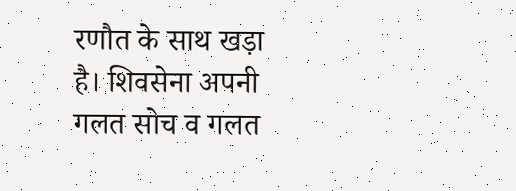रणौत के साथ खड़ा है। शिवसेना अपनी गलत सोच व गलत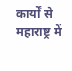कार्यों से महाराष्ट्र में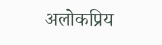अलोकप्रिय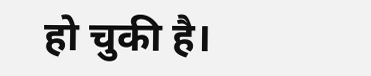हो चुकी है।